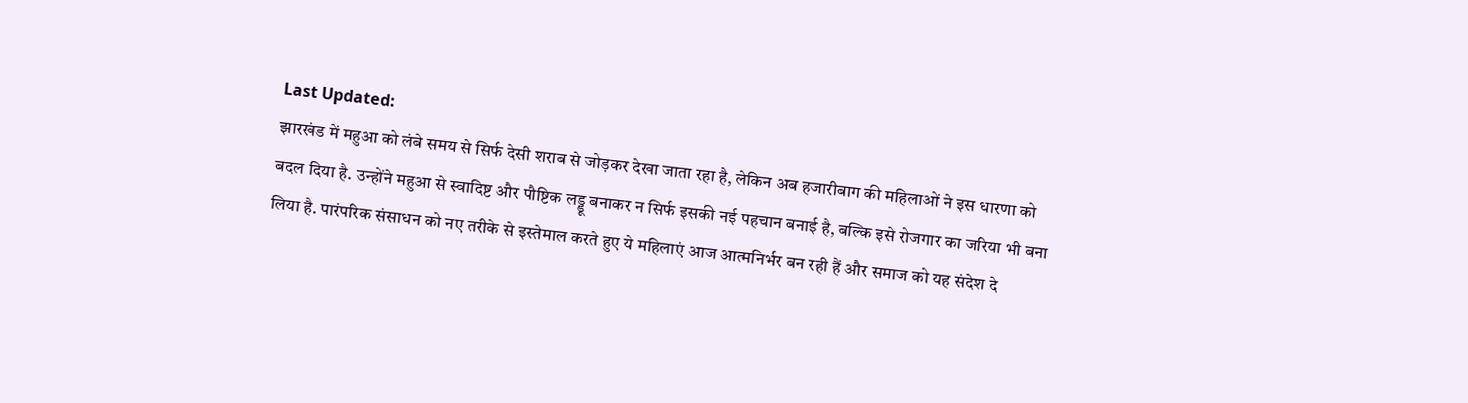Last Updated:
झारखंड में महुआ को लंबे समय से सिर्फ देसी शराब से जोड़कर देखा जाता रहा है, लेकिन अब हजारीबाग की महिलाओं ने इस धारणा को बदल दिया है. उन्होंने महुआ से स्वादिष्ट और पौष्टिक लड्डू बनाकर न सिर्फ इसकी नई पहचान बनाई है, बल्कि इसे रोजगार का जरिया भी बना लिया है. पारंपरिक संसाधन को नए तरीके से इस्तेमाल करते हुए ये महिलाएं आज आत्मनिर्भर बन रही हैं और समाज को यह संदेश दे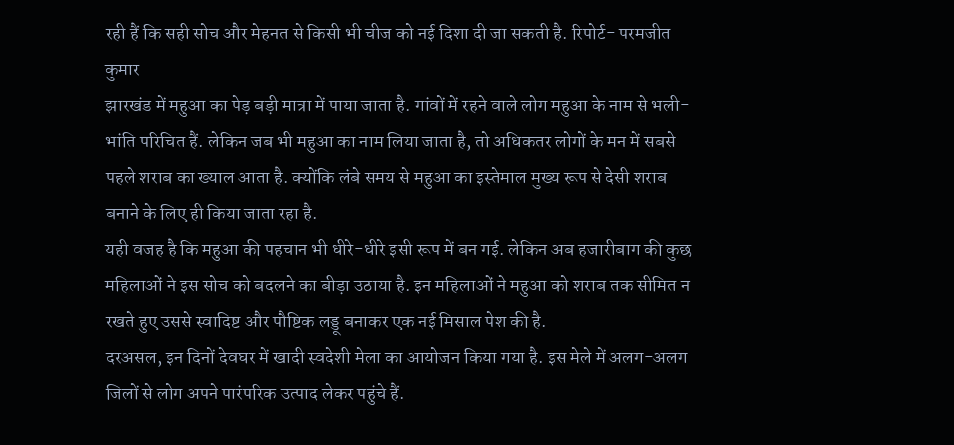रही हैं कि सही सोच और मेहनत से किसी भी चीज को नई दिशा दी जा सकती है. रिपोर्ट- परमजीत कुमार
झारखंड में महुआ का पेड़ बड़ी मात्रा में पाया जाता है. गांवों में रहने वाले लोग महुआ के नाम से भली-भांति परिचित हैं. लेकिन जब भी महुआ का नाम लिया जाता है, तो अधिकतर लोगों के मन में सबसे पहले शराब का ख्याल आता है. क्योंकि लंबे समय से महुआ का इस्तेमाल मुख्य रूप से देसी शराब बनाने के लिए ही किया जाता रहा है.
यही वजह है कि महुआ की पहचान भी धीरे-धीरे इसी रूप में बन गई. लेकिन अब हजारीबाग की कुछ महिलाओं ने इस सोच को बदलने का बीड़ा उठाया है. इन महिलाओं ने महुआ को शराब तक सीमित न रखते हुए उससे स्वादिष्ट और पौष्टिक लड्डू बनाकर एक नई मिसाल पेश की है.
दरअसल, इन दिनों देवघर में खादी स्वदेशी मेला का आयोजन किया गया है. इस मेले में अलग-अलग जिलों से लोग अपने पारंपरिक उत्पाद लेकर पहुंचे हैं.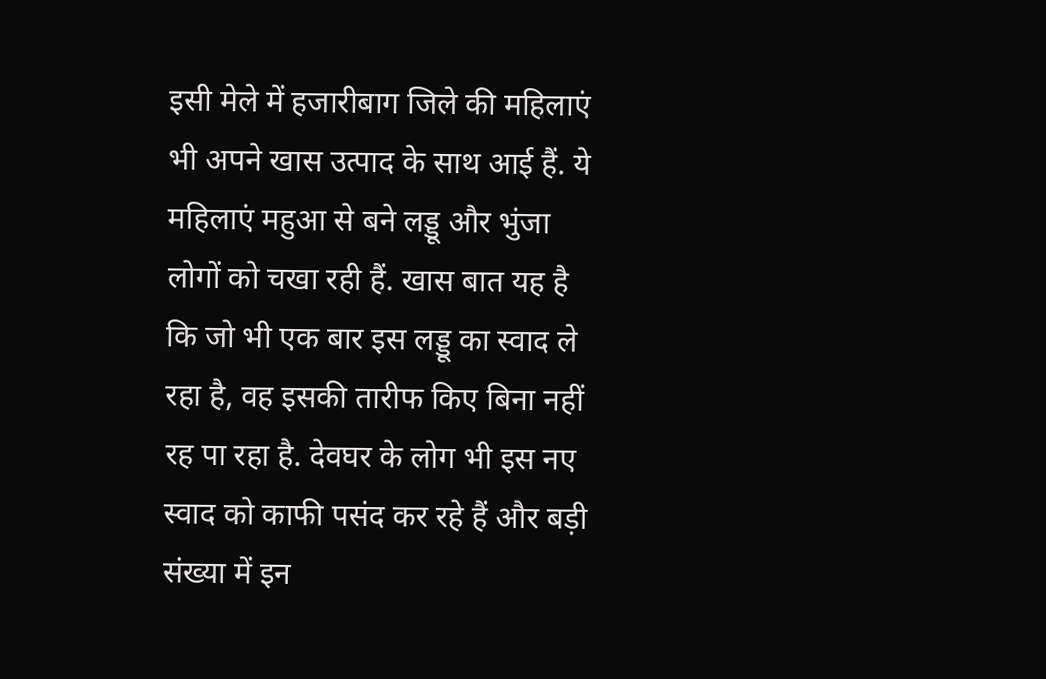इसी मेले में हजारीबाग जिले की महिलाएं भी अपने खास उत्पाद के साथ आई हैं. ये महिलाएं महुआ से बने लड्डू और भुंजा लोगों को चखा रही हैं. खास बात यह है कि जो भी एक बार इस लड्डू का स्वाद ले रहा है, वह इसकी तारीफ किए बिना नहीं रह पा रहा है. देवघर के लोग भी इस नए स्वाद को काफी पसंद कर रहे हैं और बड़ी संख्या में इन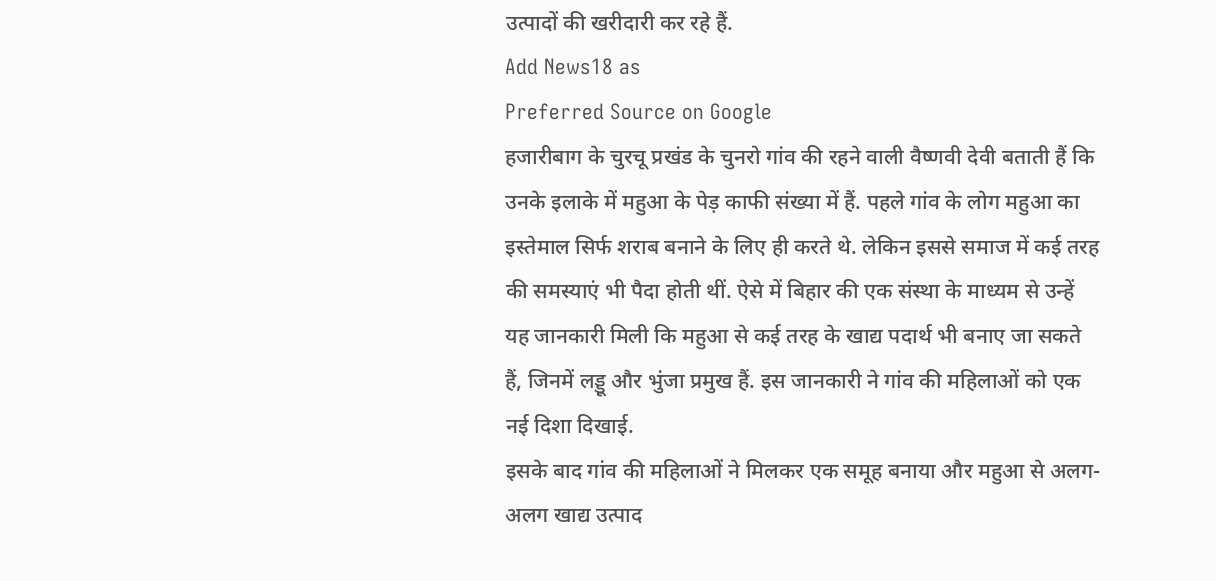उत्पादों की खरीदारी कर रहे हैं.
Add News18 as
Preferred Source on Google
हजारीबाग के चुरचू प्रखंड के चुनरो गांव की रहने वाली वैष्णवी देवी बताती हैं कि उनके इलाके में महुआ के पेड़ काफी संख्या में हैं. पहले गांव के लोग महुआ का इस्तेमाल सिर्फ शराब बनाने के लिए ही करते थे. लेकिन इससे समाज में कई तरह की समस्याएं भी पैदा होती थीं. ऐसे में बिहार की एक संस्था के माध्यम से उन्हें यह जानकारी मिली कि महुआ से कई तरह के खाद्य पदार्थ भी बनाए जा सकते हैं, जिनमें लड्डू और भुंजा प्रमुख हैं. इस जानकारी ने गांव की महिलाओं को एक नई दिशा दिखाई.
इसके बाद गांव की महिलाओं ने मिलकर एक समूह बनाया और महुआ से अलग-अलग खाद्य उत्पाद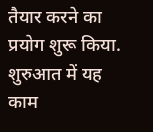तैयार करने का प्रयोग शुरू किया. शुरुआत में यह काम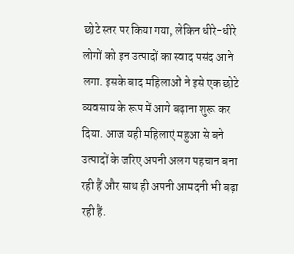छोटे स्तर पर किया गया, लेकिन धीरे-धीरे लोगों को इन उत्पादों का स्वाद पसंद आने लगा. इसके बाद महिलाओं ने इसे एक छोटे व्यवसाय के रूप में आगे बढ़ाना शुरू कर दिया. आज यही महिलाएं महुआ से बने उत्पादों के जरिए अपनी अलग पहचान बना रही हैं और साथ ही अपनी आमदनी भी बढ़ा रही हैं.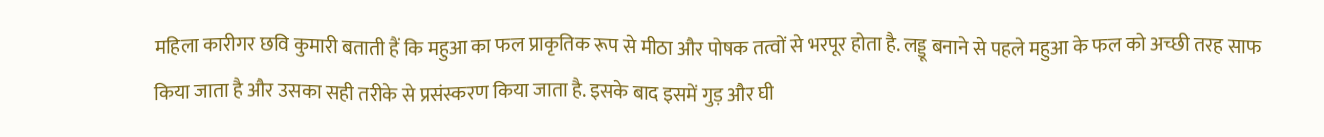महिला कारीगर छवि कुमारी बताती हैं कि महुआ का फल प्राकृतिक रूप से मीठा और पोषक तत्वों से भरपूर होता है. लड्डू बनाने से पहले महुआ के फल को अच्छी तरह साफ किया जाता है और उसका सही तरीके से प्रसंस्करण किया जाता है. इसके बाद इसमें गुड़ और घी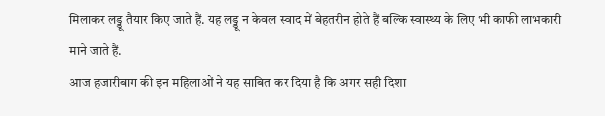मिलाकर लड्डू तैयार किए जाते हैं. यह लड्डू न केवल स्वाद में बेहतरीन होते हैं बल्कि स्वास्थ्य के लिए भी काफी लाभकारी माने जाते हैं.
आज हजारीबाग की इन महिलाओं ने यह साबित कर दिया है कि अगर सही दिशा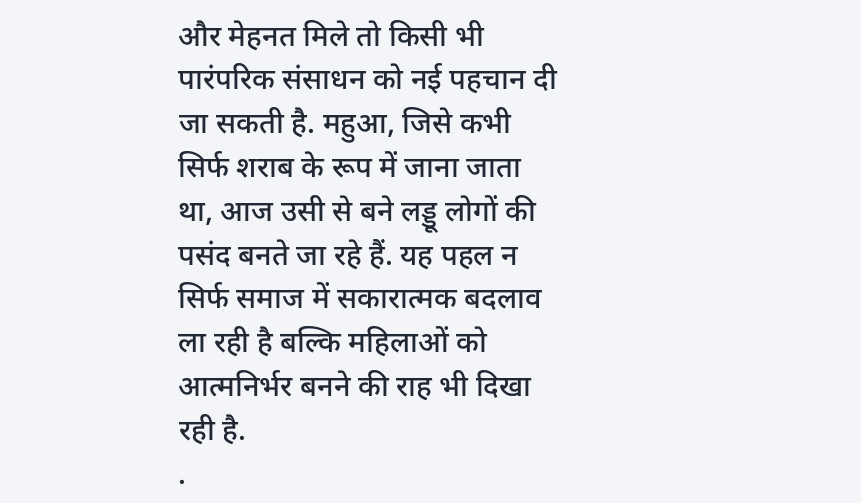और मेहनत मिले तो किसी भी पारंपरिक संसाधन को नई पहचान दी जा सकती है. महुआ, जिसे कभी सिर्फ शराब के रूप में जाना जाता था, आज उसी से बने लड्डू लोगों की पसंद बनते जा रहे हैं. यह पहल न सिर्फ समाज में सकारात्मक बदलाव ला रही है बल्कि महिलाओं को आत्मनिर्भर बनने की राह भी दिखा रही है.
.